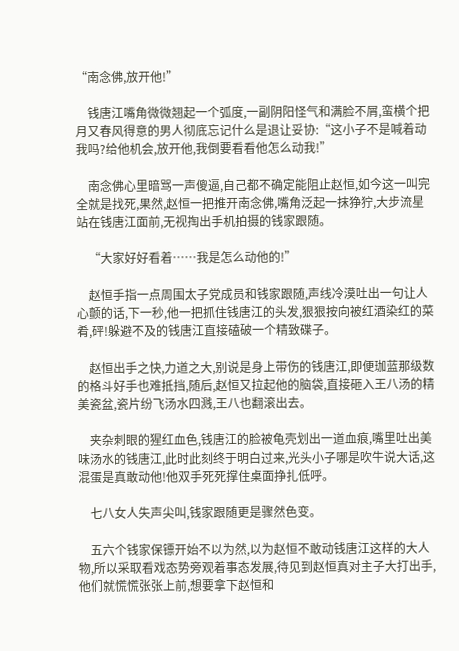“南念佛,放开他!”

    钱唐江嘴角微微翘起一个弧度,一副阴阳怪气和满脸不屑,蛮横个把月又春风得意的男人彻底忘记什么是退让妥协:“这小子不是喊着动我吗?给他机会,放开他,我倒要看看他怎么动我!”

    南念佛心里暗骂一声傻逼,自己都不确定能阻止赵恒,如今这一叫完全就是找死,果然,赵恒一把推开南念佛,嘴角泛起一抹狰狞,大步流星站在钱唐江面前,无视掏出手机拍摄的钱家跟随。

    “大家好好看着……我是怎么动他的!”

    赵恒手指一点周围太子党成员和钱家跟随,声线冷漠吐出一句让人心颤的话,下一秒,他一把抓住钱唐江的头发,狠狠按向被红酒染红的菜肴,砰!躲避不及的钱唐江直接磕破一个精致碟子。

    赵恒出手之快,力道之大,别说是身上带伤的钱唐江,即便珈蓝那级数的格斗好手也难抵挡,随后,赵恒又拉起他的脑袋,直接砸入王八汤的精美瓷盆,瓷片纷飞汤水四溅,王八也翻滚出去。

    夹杂刺眼的猩红血色,钱唐江的脸被龟壳划出一道血痕,嘴里吐出美味汤水的钱唐江,此时此刻终于明白过来,光头小子哪是吹牛说大话,这混蛋是真敢动他!他双手死死撑住桌面挣扎低呼。

    七八女人失声尖叫,钱家跟随更是骤然色变。

    五六个钱家保镖开始不以为然,以为赵恒不敢动钱唐江这样的大人物,所以采取看戏态势旁观着事态发展,待见到赵恒真对主子大打出手,他们就慌慌张张上前,想要拿下赵恒和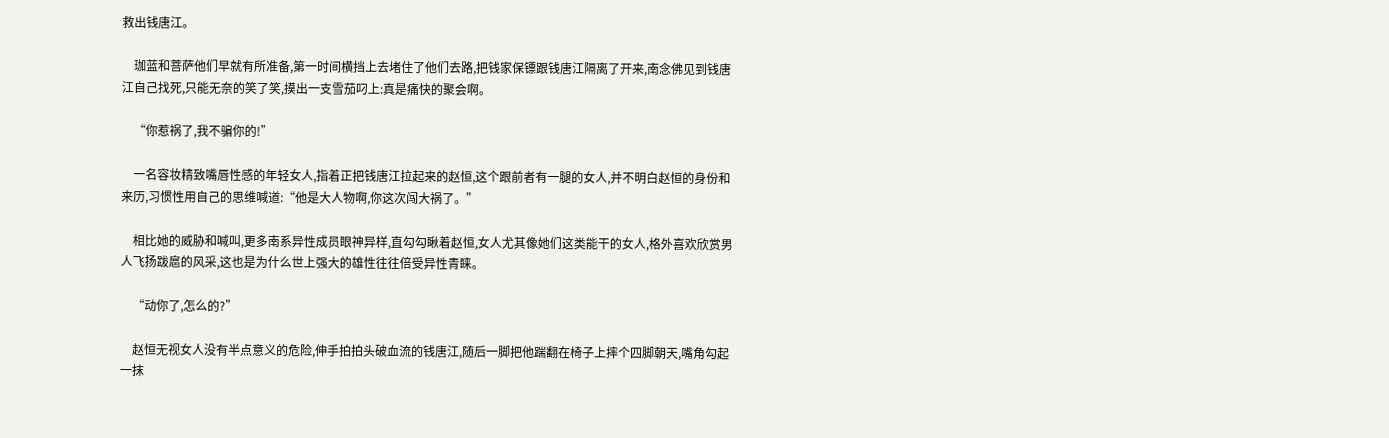救出钱唐江。

    珈蓝和菩萨他们早就有所准备,第一时间横挡上去堵住了他们去路,把钱家保镖跟钱唐江隔离了开来,南念佛见到钱唐江自己找死,只能无奈的笑了笑,摸出一支雪茄叼上:真是痛快的聚会啊。

    “你惹祸了,我不骗你的!”

    一名容妆精致嘴唇性感的年轻女人,指着正把钱唐江拉起来的赵恒,这个跟前者有一腿的女人,并不明白赵恒的身份和来历,习惯性用自己的思维喊道:“他是大人物啊,你这次闯大祸了。”

    相比她的威胁和喊叫,更多南系异性成员眼神异样,直勾勾瞅着赵恒,女人尤其像她们这类能干的女人,格外喜欢欣赏男人飞扬跋扈的风采,这也是为什么世上强大的雄性往往倍受异性青睐。

    “动你了,怎么的?”

    赵恒无视女人没有半点意义的危险,伸手拍拍头破血流的钱唐江,随后一脚把他踹翻在椅子上摔个四脚朝天,嘴角勾起一抹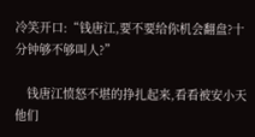冷笑开口:“钱唐江,要不要给你机会翻盘?十分钟够不够叫人?”

    钱唐江愤怒不堪的挣扎起来,看看被安小天他们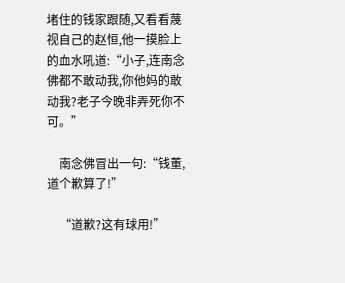堵住的钱家跟随,又看看蔑视自己的赵恒,他一摸脸上的血水吼道:“小子,连南念佛都不敢动我,你他妈的敢动我?老子今晚非弄死你不可。”

    南念佛冒出一句:“钱董,道个歉算了!”

    “道歉?这有球用!”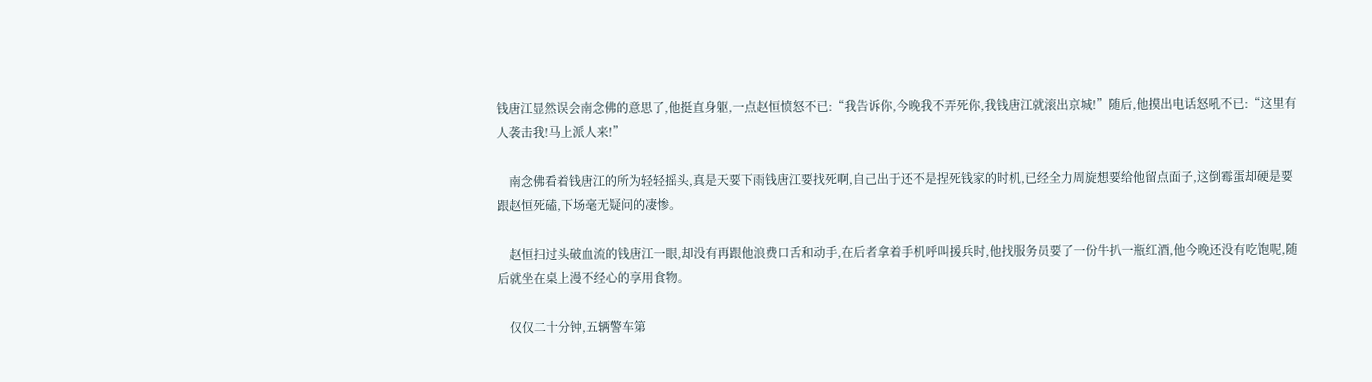钱唐江显然误会南念佛的意思了,他挺直身躯,一点赵恒愤怒不已:“我告诉你,今晚我不弄死你,我钱唐江就滚出京城!”随后,他摸出电话怒吼不已:“这里有人袭击我!马上派人来!”

    南念佛看着钱唐江的所为轻轻摇头,真是天要下雨钱唐江要找死啊,自己出于还不是捏死钱家的时机,已经全力周旋想要给他留点面子,这倒霉蛋却硬是要跟赵恒死磕,下场毫无疑问的凄惨。

    赵恒扫过头破血流的钱唐江一眼,却没有再跟他浪费口舌和动手,在后者拿着手机呼叫援兵时,他找服务员要了一份牛扒一瓶红酒,他今晚还没有吃饱呢,随后就坐在桌上漫不经心的享用食物。

    仅仅二十分钟,五辆警车第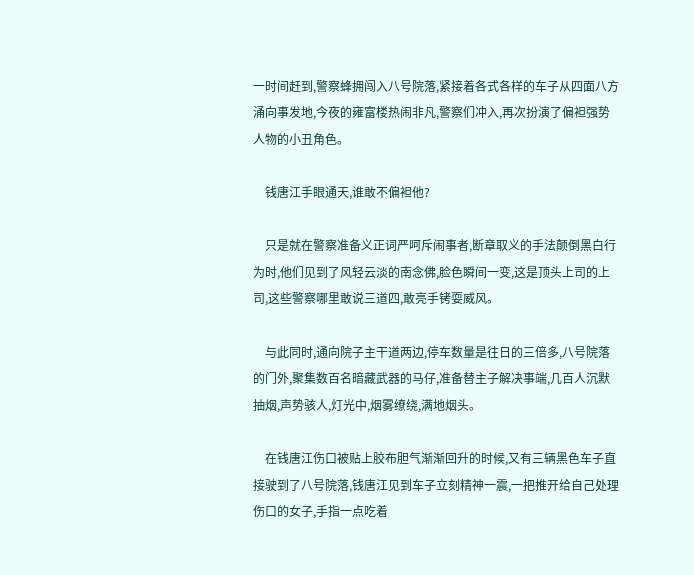一时间赶到,警察蜂拥闯入八号院落,紧接着各式各样的车子从四面八方涌向事发地,今夜的雍富楼热闹非凡,警察们冲入,再次扮演了偏袒强势人物的小丑角色。

    钱唐江手眼通天,谁敢不偏袒他?

    只是就在警察准备义正词严呵斥闹事者,断章取义的手法颠倒黑白行为时,他们见到了风轻云淡的南念佛,脸色瞬间一变,这是顶头上司的上司,这些警察哪里敢说三道四,敢亮手铐耍威风。

    与此同时,通向院子主干道两边,停车数量是往日的三倍多,八号院落的门外,聚集数百名暗藏武器的马仔,准备替主子解决事端,几百人沉默抽烟,声势骇人,灯光中,烟雾缭绕,满地烟头。

    在钱唐江伤口被贴上胶布胆气渐渐回升的时候,又有三辆黑色车子直接驶到了八号院落,钱唐江见到车子立刻精神一震,一把推开给自己处理伤口的女子,手指一点吃着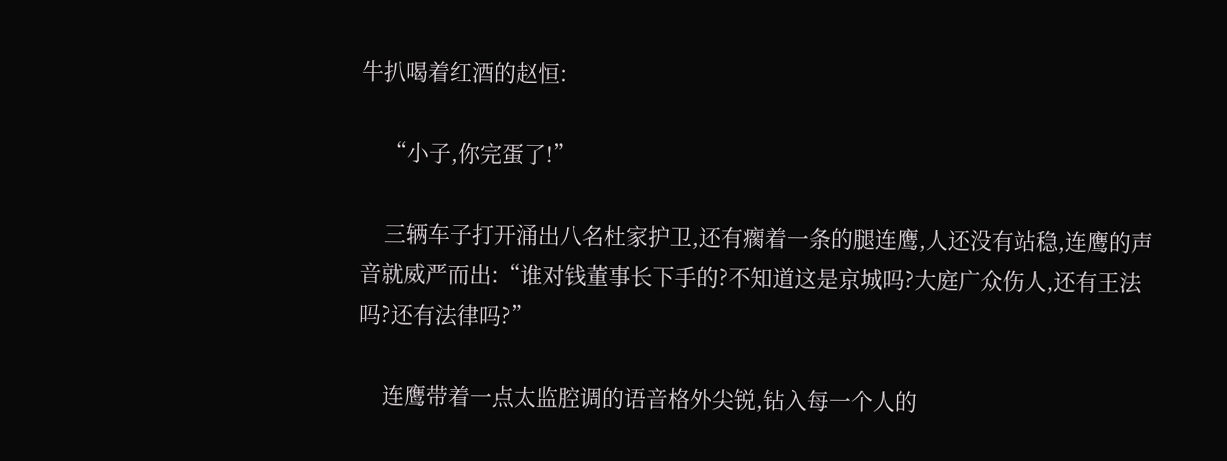牛扒喝着红酒的赵恒:

    “小子,你完蛋了!”

    三辆车子打开涌出八名杜家护卫,还有瘸着一条的腿连鹰,人还没有站稳,连鹰的声音就威严而出:“谁对钱董事长下手的?不知道这是京城吗?大庭广众伤人,还有王法吗?还有法律吗?”

    连鹰带着一点太监腔调的语音格外尖锐,钻入每一个人的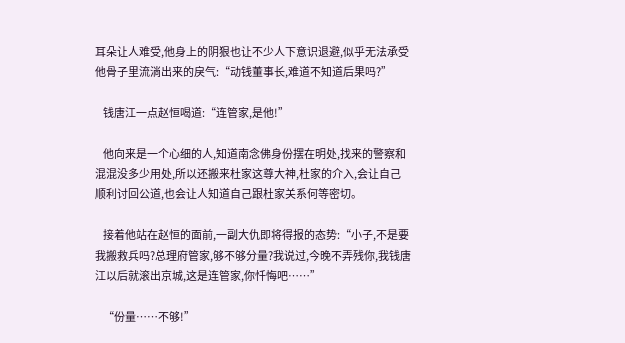耳朵让人难受,他身上的阴狠也让不少人下意识退避,似乎无法承受他骨子里流淌出来的戾气:“动钱董事长,难道不知道后果吗?”

    钱唐江一点赵恒喝道:“连管家,是他!”

    他向来是一个心细的人,知道南念佛身份摆在明处,找来的警察和混混没多少用处,所以还搬来杜家这尊大神,杜家的介入,会让自己顺利讨回公道,也会让人知道自己跟杜家关系何等密切。

    接着他站在赵恒的面前,一副大仇即将得报的态势:“小子,不是要我搬救兵吗?总理府管家,够不够分量?我说过,今晚不弄残你,我钱唐江以后就滚出京城,这是连管家,你忏悔吧……”

    “份量……不够!”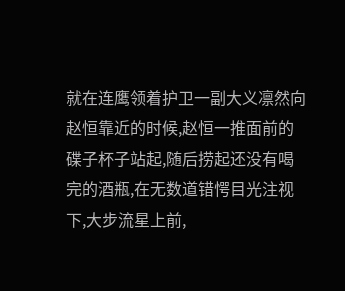就在连鹰领着护卫一副大义凛然向赵恒靠近的时候,赵恒一推面前的碟子杯子站起,随后捞起还没有喝完的酒瓶,在无数道错愕目光注视下,大步流星上前,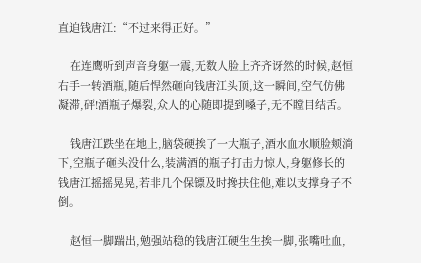直迫钱唐江:“不过来得正好。”

    在连鹰听到声音身躯一震,无数人脸上齐齐讶然的时候,赵恒右手一转酒瓶,随后悍然砸向钱唐江头顶,这一瞬间,空气仿佛凝滞,砰!酒瓶子爆裂,众人的心随即提到嗓子,无不瞠目结舌。

    钱唐江跌坐在地上,脑袋硬挨了一大瓶子,酒水血水顺脸颊淌下,空瓶子砸头没什么,装满酒的瓶子打击力惊人,身躯修长的钱唐江摇摇晃晃,若非几个保镖及时搀扶住他,难以支撑身子不倒。

    赵恒一脚踹出,勉强站稳的钱唐江硬生生挨一脚,张嘴吐血,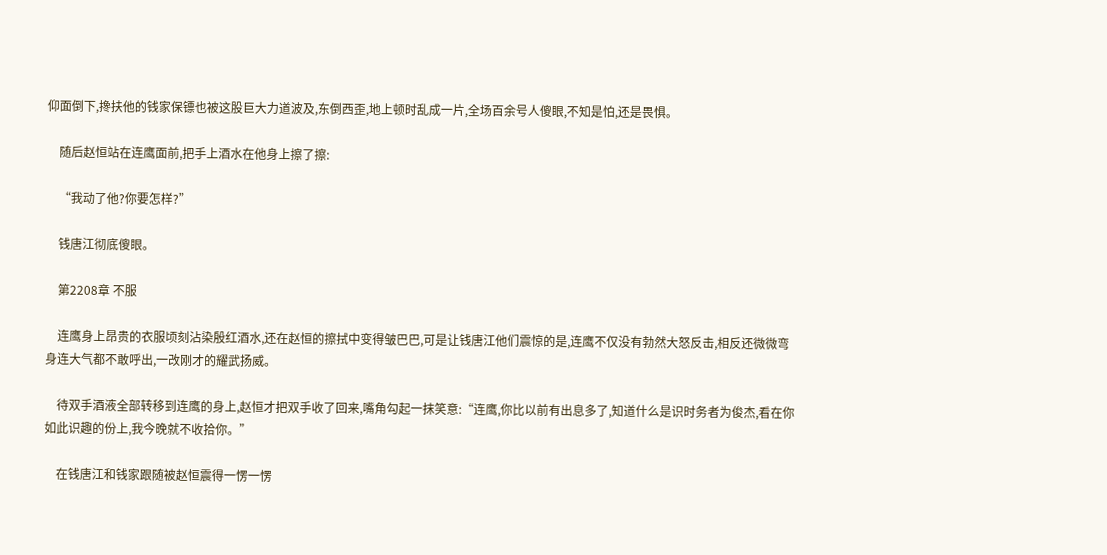仰面倒下,搀扶他的钱家保镖也被这股巨大力道波及,东倒西歪,地上顿时乱成一片,全场百余号人傻眼,不知是怕,还是畏惧。

    随后赵恒站在连鹰面前,把手上酒水在他身上擦了擦:

    “我动了他?你要怎样?”

    钱唐江彻底傻眼。

    第2208章 不服

    连鹰身上昂贵的衣服顷刻沾染殷红酒水,还在赵恒的擦拭中变得皱巴巴,可是让钱唐江他们震惊的是,连鹰不仅没有勃然大怒反击,相反还微微弯身连大气都不敢呼出,一改刚才的耀武扬威。

    待双手酒液全部转移到连鹰的身上,赵恒才把双手收了回来,嘴角勾起一抹笑意:“连鹰,你比以前有出息多了,知道什么是识时务者为俊杰,看在你如此识趣的份上,我今晚就不收拾你。”

    在钱唐江和钱家跟随被赵恒震得一愣一愣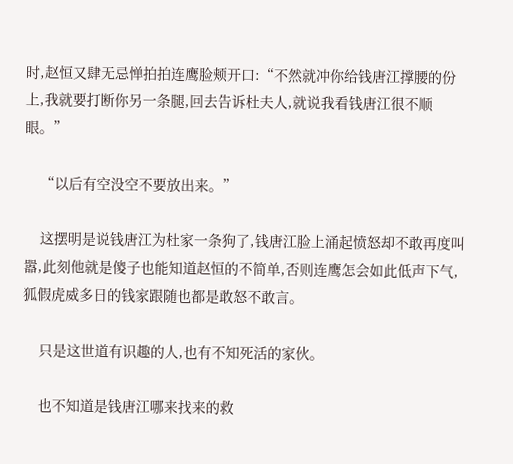时,赵恒又肆无忌惮拍拍连鹰脸颊开口:“不然就冲你给钱唐江撑腰的份上,我就要打断你另一条腿,回去告诉杜夫人,就说我看钱唐江很不顺眼。”

    “以后有空没空不要放出来。”

    这摆明是说钱唐江为杜家一条狗了,钱唐江脸上涌起愤怒却不敢再度叫嚣,此刻他就是傻子也能知道赵恒的不简单,否则连鹰怎会如此低声下气,狐假虎威多日的钱家跟随也都是敢怒不敢言。

    只是这世道有识趣的人,也有不知死活的家伙。

    也不知道是钱唐江哪来找来的救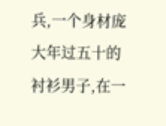兵,一个身材庞大年过五十的衬衫男子,在一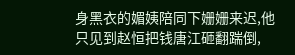身黑衣的媚姨陪同下姗姗来迟,他只见到赵恒把钱唐江砸翻踹倒,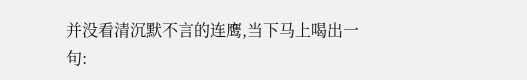并没看清沉默不言的连鹰,当下马上喝出一句: